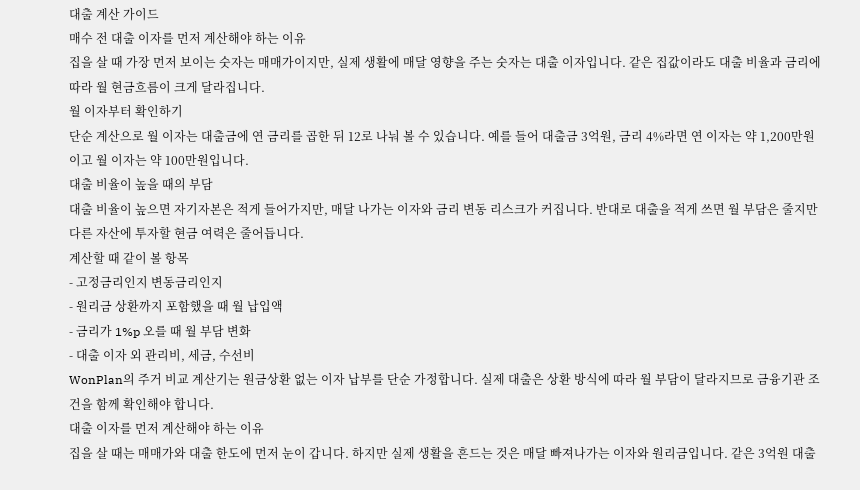대출 계산 가이드
매수 전 대출 이자를 먼저 계산해야 하는 이유
집을 살 때 가장 먼저 보이는 숫자는 매매가이지만, 실제 생활에 매달 영향을 주는 숫자는 대출 이자입니다. 같은 집값이라도 대출 비율과 금리에 따라 월 현금흐름이 크게 달라집니다.
월 이자부터 확인하기
단순 계산으로 월 이자는 대출금에 연 금리를 곱한 뒤 12로 나눠 볼 수 있습니다. 예를 들어 대출금 3억원, 금리 4%라면 연 이자는 약 1,200만원이고 월 이자는 약 100만원입니다.
대출 비율이 높을 때의 부담
대출 비율이 높으면 자기자본은 적게 들어가지만, 매달 나가는 이자와 금리 변동 리스크가 커집니다. 반대로 대출을 적게 쓰면 월 부담은 줄지만 다른 자산에 투자할 현금 여력은 줄어듭니다.
계산할 때 같이 볼 항목
- 고정금리인지 변동금리인지
- 원리금 상환까지 포함했을 때 월 납입액
- 금리가 1%p 오를 때 월 부담 변화
- 대출 이자 외 관리비, 세금, 수선비
WonPlan의 주거 비교 계산기는 원금상환 없는 이자 납부를 단순 가정합니다. 실제 대출은 상환 방식에 따라 월 부담이 달라지므로 금융기관 조건을 함께 확인해야 합니다.
대출 이자를 먼저 계산해야 하는 이유
집을 살 때는 매매가와 대출 한도에 먼저 눈이 갑니다. 하지만 실제 생활을 흔드는 것은 매달 빠져나가는 이자와 원리금입니다. 같은 3억원 대출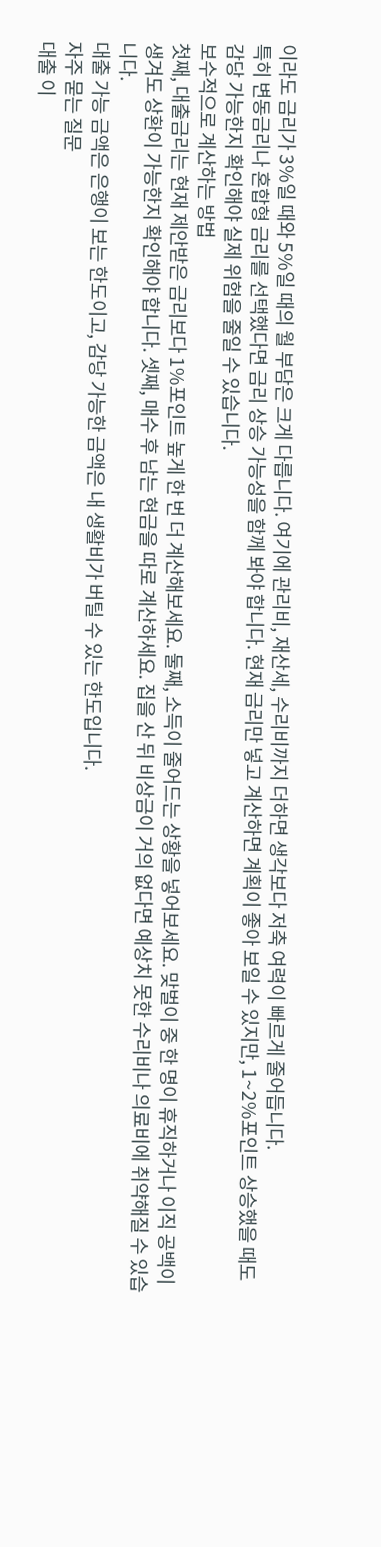이라도 금리가 3%일 때와 5%일 때의 월 부담은 크게 다릅니다. 여기에 관리비, 재산세, 수리비까지 더하면 생각보다 저축 여력이 빠르게 줄어듭니다.
특히 변동금리나 혼합형 금리를 선택했다면 금리 상승 가능성을 함께 봐야 합니다. 현재 금리만 넣고 계산하면 계획이 좋아 보일 수 있지만, 1~2%포인트 상승했을 때도 감당 가능한지 확인해야 실제 위험을 줄일 수 있습니다.
보수적으로 계산하는 방법
첫째, 대출금리는 현재 제안받은 금리보다 1%포인트 높게 한 번 더 계산해보세요. 둘째, 소득이 줄어드는 상황을 넣어보세요. 맞벌이 중 한 명이 휴직하거나 이직 공백이 생겨도 상환이 가능한지 확인해야 합니다. 셋째, 매수 후 남는 현금을 따로 계산하세요. 집을 산 뒤 비상금이 거의 없다면 예상치 못한 수리비나 의료비에 취약해질 수 있습니다.
대출 가능 금액은 은행이 보는 한도이고, 감당 가능한 금액은 내 생활비가 버틸 수 있는 한도입니다.
자주 묻는 질문
대출 이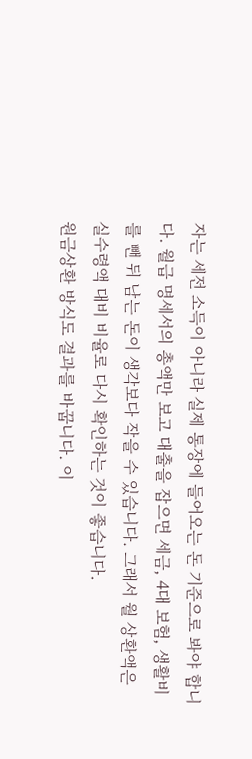자는 세전 소득이 아니라 실제 통장에 들어오는 돈 기준으로 봐야 합니다. 월급 명세서의 총액만 보고 대출을 잡으면 세금, 4대 보험, 생활비를 뺀 뒤 남는 돈이 생각보다 작을 수 있습니다. 그래서 월 상환액은 실수령액 대비 비율로 다시 확인하는 것이 좋습니다.
원금상환 방식도 결과를 바꿉니다. 이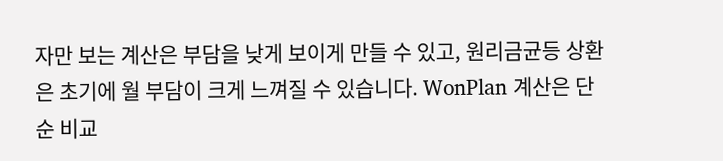자만 보는 계산은 부담을 낮게 보이게 만들 수 있고, 원리금균등 상환은 초기에 월 부담이 크게 느껴질 수 있습니다. WonPlan 계산은 단순 비교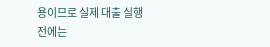용이므로 실제 대출 실행 전에는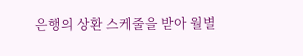은행의 상환 스케줄을 받아 월별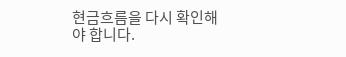현금흐름을 다시 확인해야 합니다.